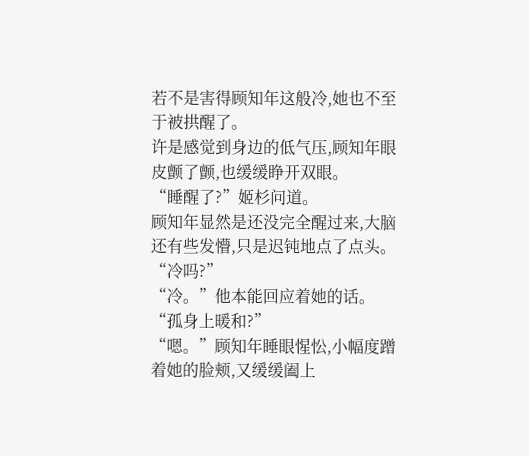若不是害得顾知年这般冷,她也不至于被拱醒了。
许是感觉到身边的低气压,顾知年眼皮颤了颤,也缓缓睁开双眼。
“睡醒了?”姬杉问道。
顾知年显然是还没完全醒过来,大脑还有些发懵,只是迟钝地点了点头。
“冷吗?”
“冷。”他本能回应着她的话。
“孤身上暖和?”
“嗯。”顾知年睡眼惺忪,小幅度蹭着她的脸颊,又缓缓阖上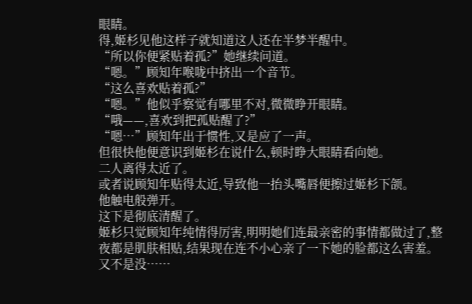眼睛。
得,姬杉见他这样子就知道这人还在半梦半醒中。
“所以你便紧贴着孤?”她继续问道。
“嗯。”顾知年喉咙中挤出一个音节。
“这么喜欢贴着孤?”
“嗯。”他似乎察觉有哪里不对,微微睁开眼睛。
“哦——,喜欢到把孤贴醒了?”
“嗯…”顾知年出于惯性,又是应了一声。
但很快他便意识到姬杉在说什么,顿时睁大眼睛看向她。
二人离得太近了。
或者说顾知年贴得太近,导致他一抬头嘴唇便擦过姬杉下颌。
他触电般弹开。
这下是彻底清醒了。
姬杉只觉顾知年纯情得厉害,明明她们连最亲密的事情都做过了,整夜都是肌肤相贴,结果现在连不小心亲了一下她的脸都这么害羞。
又不是没……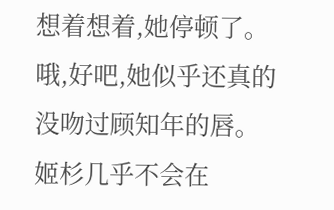想着想着,她停顿了。
哦,好吧,她似乎还真的没吻过顾知年的唇。
姬杉几乎不会在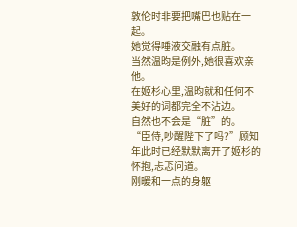敦伦时非要把嘴巴也贴在一起。
她觉得唾液交融有点脏。
当然温昀是例外,她很喜欢亲他。
在姬杉心里,温昀就和任何不美好的词都完全不沾边。
自然也不会是“脏”的。
“臣侍,吵醒陛下了吗?”顾知年此时已经默默离开了姬杉的怀抱,忐忑问道。
刚暖和一点的身躯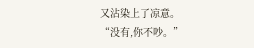又沾染上了凉意。
“没有,你不吵。”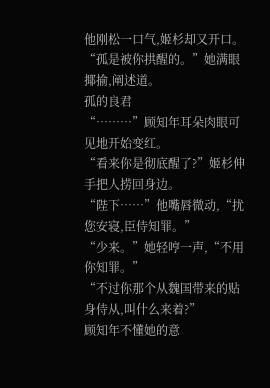他刚松一口气,姬杉却又开口。
“孤是被你拱醒的。”她满眼揶揄,阐述道。
孤的良君
“………”顾知年耳朵肉眼可见地开始变红。
“看来你是彻底醒了?”姬杉伸手把人捞回身边。
“陛下……”他嘴唇微动,“扰您安寝,臣侍知罪。”
“少来。”她轻哼一声,“不用你知罪。”
“不过你那个从魏国带来的贴身侍从,叫什么来着?”
顾知年不懂她的意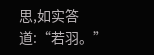思,如实答道:“若羽。”